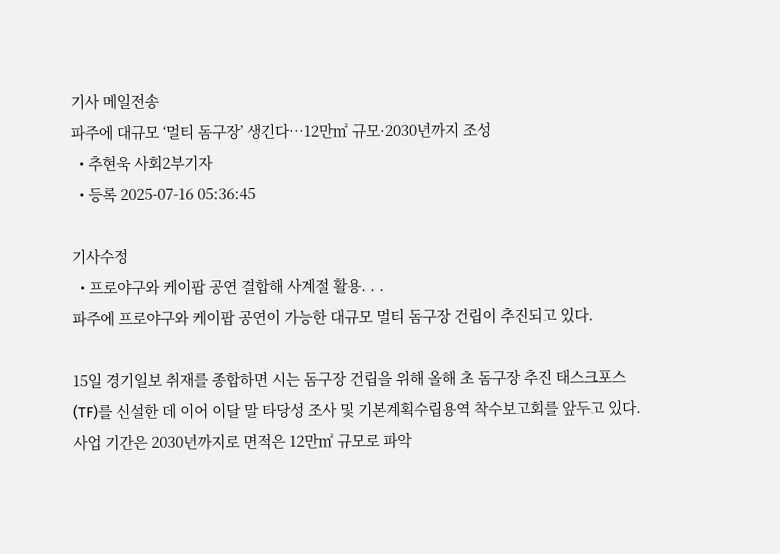기사 메일전송
파주에 대규모 ‘멀티 돔구장’ 생긴다…12만㎡ 규모·2030년까지 조성
  • 추현욱 사회2부기자
  • 등록 2025-07-16 05:36:45

기사수정
  • 프로야구와 케이팝 공연 결합해 사계절 활용. . .
파주에 프로야구와 케이팝 공연이 가능한 대규모 멀티 돔구장 건립이 추진되고 있다.

15일 경기일보 취재를 종합하면 시는 돔구장 건립을 위해 올해 초 돔구장 추진 태스크포스(TF)를 신설한 데 이어 이달 말 타당성 조사 및 기본계획수립용역 착수보고회를 앞두고 있다. 사업 기간은 2030년까지로 면적은 12만㎡ 규모로 파악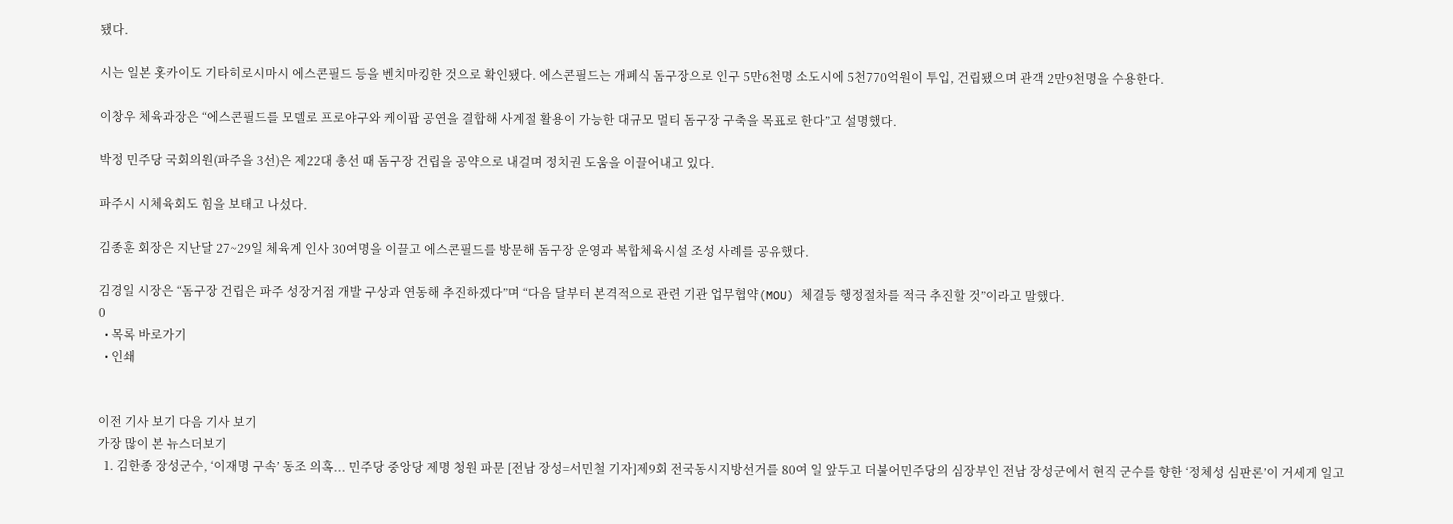됐다.

시는 일본 홋카이도 기타히로시마시 에스콘필드 등을 벤치마킹한 것으로 확인됐다. 에스콘필드는 개폐식 돔구장으로 인구 5만6천명 소도시에 5천770억원이 투입, 건립됐으며 관객 2만9천명을 수용한다.

이창우 체육과장은 “에스콘필드를 모델로 프로야구와 케이팝 공연을 결합해 사계절 활용이 가능한 대규모 멀티 돔구장 구축을 목표로 한다”고 설명했다.

박정 민주당 국회의원(파주을 3선)은 제22대 총선 때 돔구장 건립을 공약으로 내걸며 정치권 도움을 이끌어내고 있다.

파주시 시체육회도 힘을 보태고 나섰다.

김종훈 회장은 지난달 27~29일 체육계 인사 30여명을 이끌고 에스콘필드를 방문해 돔구장 운영과 복합체육시설 조성 사례를 공유했다.

김경일 시장은 “돔구장 건립은 파주 성장거점 개발 구상과 연동해 추진하겠다”며 “다음 달부터 본격적으로 관련 기관 업무협약(MOU) 체결등 행정절차를 적극 추진할 것”이라고 말했다.
0
  • 목록 바로가기
  • 인쇄


이전 기사 보기 다음 기사 보기
가장 많이 본 뉴스더보기
  1. 김한종 장성군수, ‘이재명 구속’ 동조 의혹... 민주당 중앙당 제명 청원 파문 [전남 장성=서민철 기자]제9회 전국동시지방선거를 80여 일 앞두고 더불어민주당의 심장부인 전남 장성군에서 현직 군수를 향한 ‘정체성 심판론’이 거세게 일고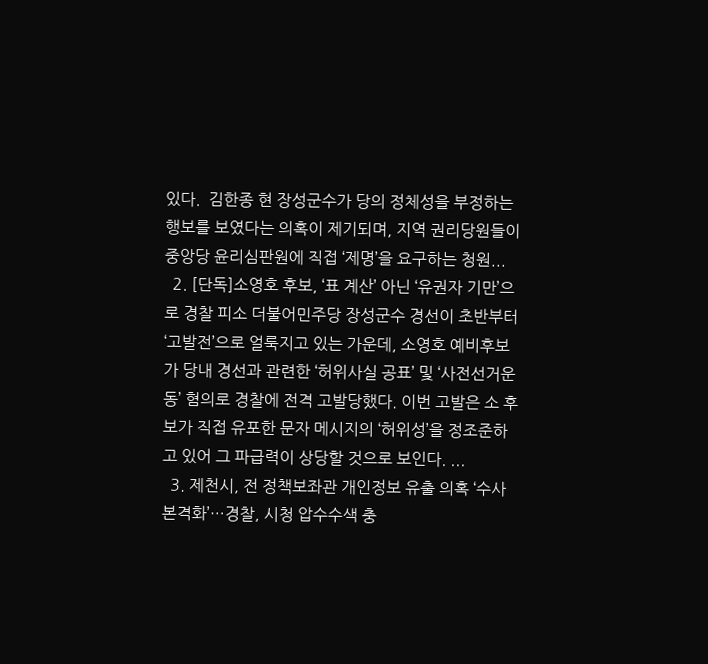있다.  김한종 현 장성군수가 당의 정체성을 부정하는 행보를 보였다는 의혹이 제기되며, 지역 권리당원들이 중앙당 윤리심판원에 직접 ‘제명’을 요구하는 청원...
  2. [단독]소영호 후보, ‘표 계산’ 아닌 ‘유권자 기만’으로 경찰 피소 더불어민주당 장성군수 경선이 초반부터‘고발전’으로 얼룩지고 있는 가운데, 소영호 예비후보가 당내 경선과 관련한 ‘허위사실 공표’ 및 ‘사전선거운동’ 혐의로 경찰에 전격 고발당했다. 이번 고발은 소 후보가 직접 유포한 문자 메시지의 ‘허위성’을 정조준하고 있어 그 파급력이 상당할 것으로 보인다. ...
  3. 제천시, 전 정책보좌관 개인정보 유출 의혹 ‘수사 본격화’…경찰, 시청 압수수색 충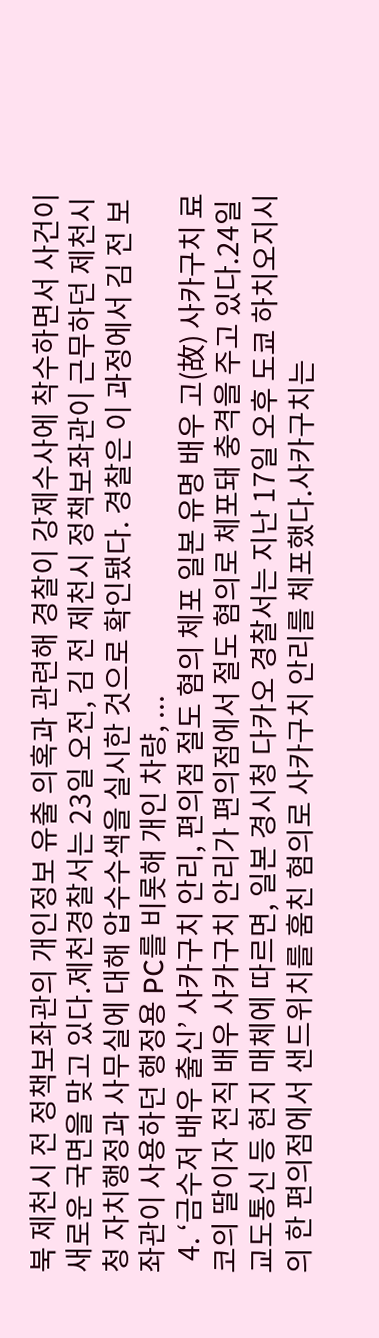북 제천시 전 정책보좌관의 개인정보 유출 의혹과 관련해 경찰이 강제수사에 착수하면서 사건이 새로운 국면을 맞고 있다.제천경찰서는 23일 오전, 김 전 제천시 정책보좌관이 근무하던 제천시청 자치행정과 사무실에 대해 압수수색을 실시한 것으로 확인됐다. 경찰은 이 과정에서 김 전 보좌관이 사용하던 행정용 PC를 비롯해 개인 차량, ...
  4. ‘금수저 배우 출신’ 사카구치 안리, 편의점 절도 혐의 체포 일본 유명 배우 고(故) 사카구치 료코의 딸이자 전직 배우 사카구치 안리가 편의점에서 절도 혐의로 체포돼 충격을 주고 있다.24일 교도통신 등 현지 매체에 따르면, 일본 경시청 다카오 경찰서는 지난 17일 오후 도쿄 하치오지시의 한 편의점에서 샌드위치를 훔친 혐의로 사카구치 안리를 체포했다.사카구치는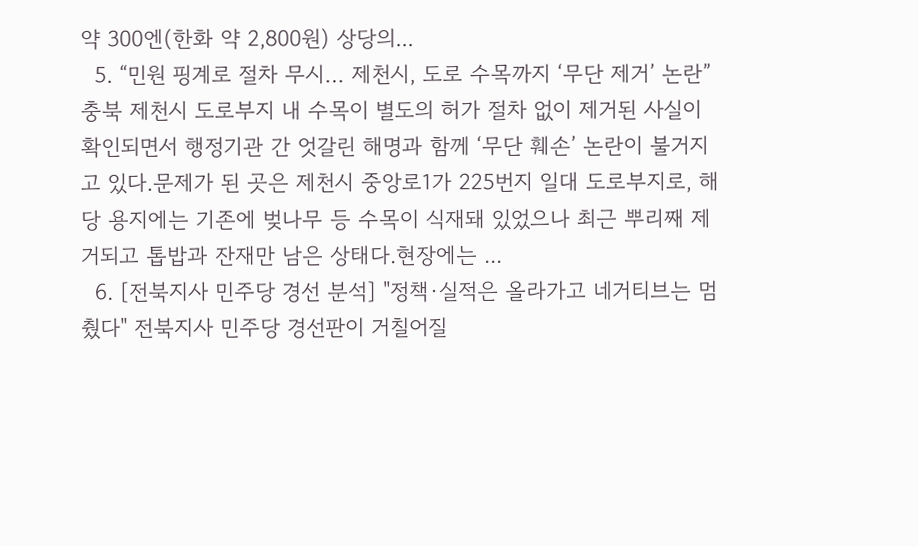약 300엔(한화 약 2,800원) 상당의...
  5. “민원 핑계로 절차 무시… 제천시, 도로 수목까지 ‘무단 제거’ 논란” 충북 제천시 도로부지 내 수목이 별도의 허가 절차 없이 제거된 사실이 확인되면서 행정기관 간 엇갈린 해명과 함께 ‘무단 훼손’ 논란이 불거지고 있다.문제가 된 곳은 제천시 중앙로1가 225번지 일대 도로부지로, 해당 용지에는 기존에 벚나무 등 수목이 식재돼 있었으나 최근 뿌리째 제거되고 톱밥과 잔재만 남은 상태다.현장에는 ...
  6. [전북지사 민주당 경선 분석] "정책·실적은 올라가고 네거티브는 멈췄다" 전북지사 민주당 경선판이 거칠어질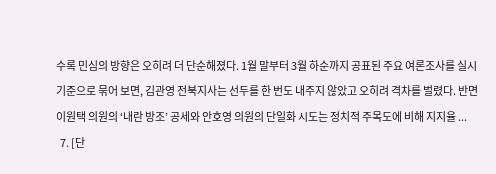수록 민심의 방향은 오히려 더 단순해졌다. 1월 말부터 3월 하순까지 공표된 주요 여론조사를 실시 기준으로 묶어 보면, 김관영 전북지사는 선두를 한 번도 내주지 않았고 오히려 격차를 벌렸다. 반면 이원택 의원의 ‘내란 방조’ 공세와 안호영 의원의 단일화 시도는 정치적 주목도에 비해 지지율 ...
  7. [단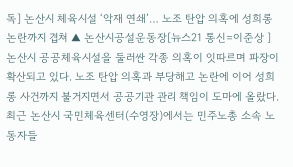독] 논산시 체육시설 ‘악재 연쇄’… 노조 탄압 의혹에 성희롱 논란까지 겹쳐 ▲ 논산시공설운동장[뉴스21 통신=이준상 ] 논산시 공공체육시설을 둘러싼 각종 의혹이 잇따르며 파장이 확산되고 있다. 노조 탄압 의혹과 부당해고 논란에 이어 성희롱 사건까지 불거지면서 공공기관 관리 책임이 도마에 올랐다.최근 논산시 국민체육센터(수영장)에서는 민주노총 소속 노동자들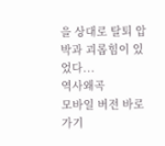을 상대로 탈퇴 압박과 괴롭힘이 있었다...
역사왜곡
모바일 버전 바로가기